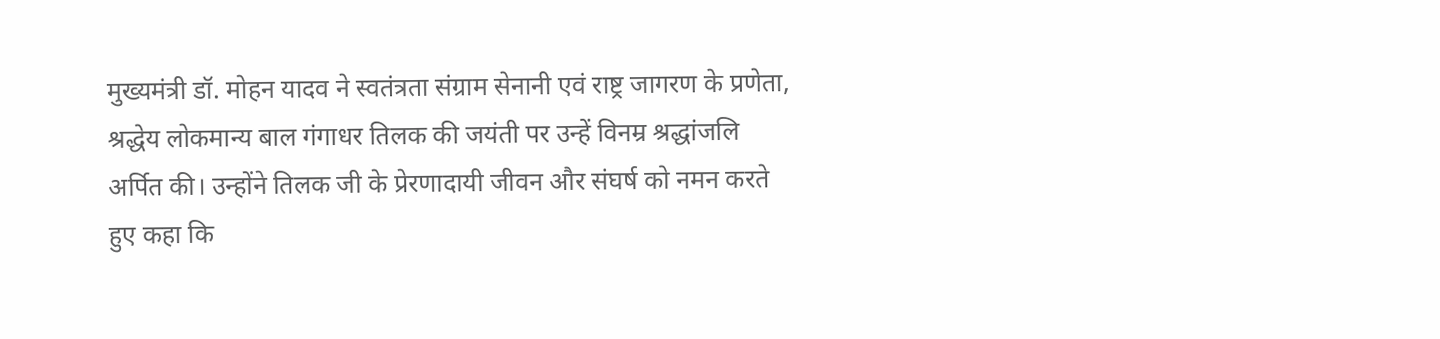मुख्यमंत्री डॉ. मोहन यादव ने स्वतंत्रता संग्राम सेनानी एवं राष्ट्र जागरण के प्रणेता, श्रद्धेय लोकमान्य बाल गंगाधर तिलक की जयंती पर उन्हें विनम्र श्रद्धांजलि अर्पित की। उन्होंने तिलक जी के प्रेरणादायी जीवन और संघर्ष को नमन करते हुए कहा कि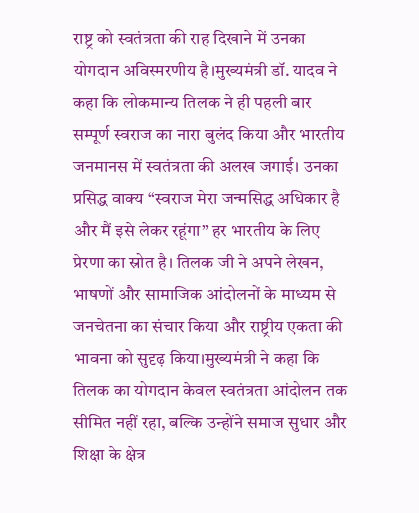राष्ट्र को स्वतंत्रता की राह दिखाने में उनका योगदान अविस्मरणीय है।मुख्यमंत्री डॉ. यादव ने कहा कि लोकमान्य तिलक ने ही पहली बार सम्पूर्ण स्वराज का नारा बुलंद किया और भारतीय जनमानस में स्वतंत्रता की अलख जगाई। उनका प्रसिद्ध वाक्य “स्वराज मेरा जन्मसिद्ध अधिकार है और मैं इसे लेकर रहूंगा” हर भारतीय के लिए प्रेरणा का स्रोत है। तिलक जी ने अपने लेखन, भाषणों और सामाजिक आंदोलनों के माध्यम से जनचेतना का संचार किया और राष्ट्रीय एकता की भावना को सुदृढ़ किया।मुख्यमंत्री ने कहा कि तिलक का योगदान केवल स्वतंत्रता आंदोलन तक सीमित नहीं रहा, बल्कि उन्होंने समाज सुधार और शिक्षा के क्षेत्र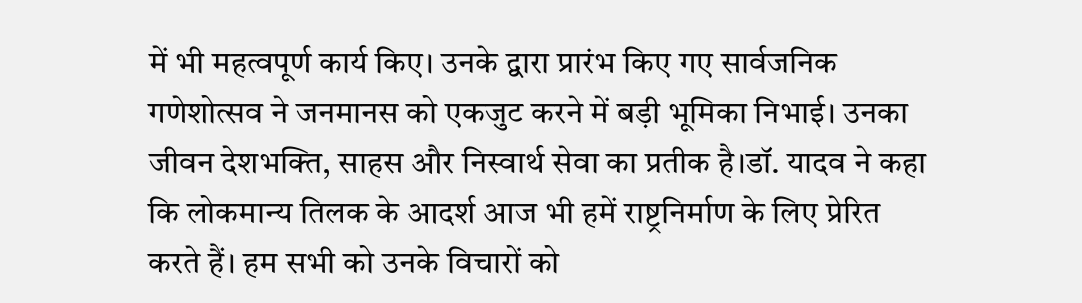में भी महत्वपूर्ण कार्य किए। उनके द्वारा प्रारंभ किए गए सार्वजनिक गणेशोत्सव ने जनमानस को एकजुट करने में बड़ी भूमिका निभाई। उनका जीवन देशभक्ति, साहस और निस्वार्थ सेवा का प्रतीक है।डॉ. यादव ने कहा कि लोकमान्य तिलक के आदर्श आज भी हमें राष्ट्रनिर्माण के लिए प्रेरित करते हैं। हम सभी को उनके विचारों को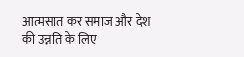आत्मसात कर समाज और देश की उन्नति के लिए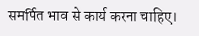समर्पित भाव से कार्य करना चाहिए।